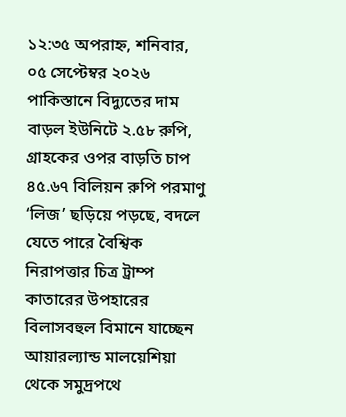১২:৩৫ অপরাহ্ন, শনিবার, ০৫ সেপ্টেম্বর ২০২৬
পাকিস্তানে বিদ্যুতের দাম বাড়ল ইউনিটে ২.৫৮ রুপি, গ্রাহকের ওপর বাড়তি চাপ ৪৫.৬৭ বিলিয়ন রুপি পরমাণু ‘লিজ’ ছড়িয়ে পড়ছে, বদলে যেতে পারে বৈশ্বিক নিরাপত্তার চিত্র ট্রাম্প কাতারের উপহারের বিলাসবহুল বিমানে যাচ্ছেন আয়ারল্যান্ড মালয়েশিয়া থেকে সমুদ্রপথে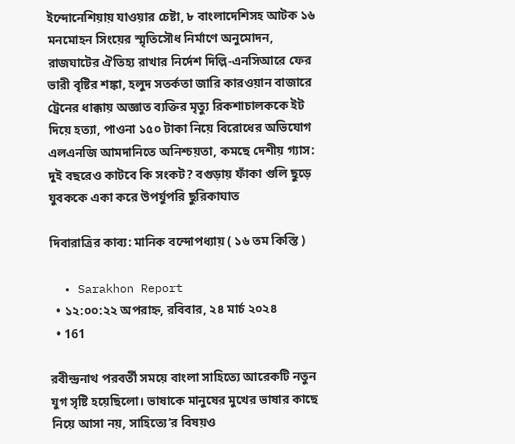ইন্দোনেশিয়ায় যাওয়ার চেষ্টা, ৮ বাংলাদেশিসহ আটক ১৬ মনমোহন সিংয়ের স্মৃতিসৌধ নির্মাণে অনুমোদন, রাজঘাটের ঐতিহ্য রাখার নির্দেশ দিল্লি-এনসিআরে ফের ভারী বৃষ্টির শঙ্কা, হলুদ সতর্কতা জারি কারওয়ান বাজারে ট্রেনের ধাক্কায় অজ্ঞাত ব্যক্তির মৃত্যু রিকশাচালককে ইট দিয়ে হত্যা, পাওনা ১৫০ টাকা নিয়ে বিরোধের অভিযোগ এলএনজি আমদানিতে অনিশ্চয়তা, কমছে দেশীয় গ্যাস: দুই বছরেও কাটবে কি সংকট? বগুড়ায় ফাঁকা গুলি ছুড়ে যুবককে একা করে উপর্যুপরি ছুরিকাঘাত

দিবারাত্রির কাব্য: মানিক বন্দোপধ্যায় ( ১৬ তম কিস্তি )

  • Sarakhon Report
  • ১২:০০:২২ অপরাহ্ন, রবিবার, ২৪ মার্চ ২০২৪
  • 161

রবীন্দ্রনাথ পরবর্তী সময়ে বাংলা সাহিত্যে আরেকটি নতুন যুগ সৃষ্টি হয়েছিলো। ভাষাকে মানুষের মুখের ভাষার কাছে নিয়ে আসা নয়, সাহিত্যে’র বিষয়ও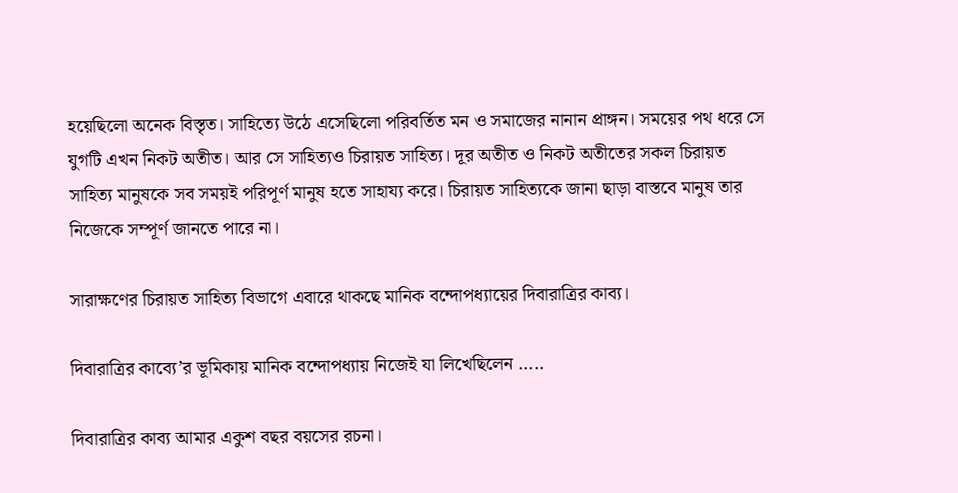হয়েছিলো অনেক বিস্তৃত। সাহিত্যে উঠে এসেছিলো পরিবর্তিত মন ও সমাজের নানান প্রাঙ্গন। সময়ের পথ ধরে সে যুগটি এখন নিকট অতীত। আর সে সাহিত্যও চিরায়ত সাহিত্য। দূর অতীত ও নিকট অতীতের সকল চিরায়ত সাহিত্য মানুষকে সব সময়ই পরিপূর্ণ মানুষ হতে সাহায্য করে। চিরায়ত সাহিত্যকে জানা ছাড়া বাস্তবে মানুষ তার নিজেকে সম্পূর্ণ জানতে পারে না।

সারাক্ষণের চিরায়ত সাহিত্য বিভাগে এবারে থাকছে মানিক বন্দোপধ্যায়ের দিবারাত্রির কাব্য।

দিবারাত্রির কাব্যে’র ভূমিকায় মানিক বন্দোপধ্যায় নিজেই যা লিখেছিলেন …..

দিবারাত্রির কাব্য আমার একুশ বছর বয়সের রচনা।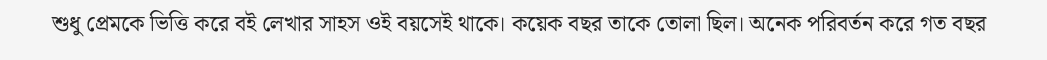শুধু প্রেমকে ভিত্তি করে বই লেখার সাহস ওই বয়সেই থাকে। কয়েক বছর তাকে তোলা ছিল। অনেক পরিবর্তন করে গত বছর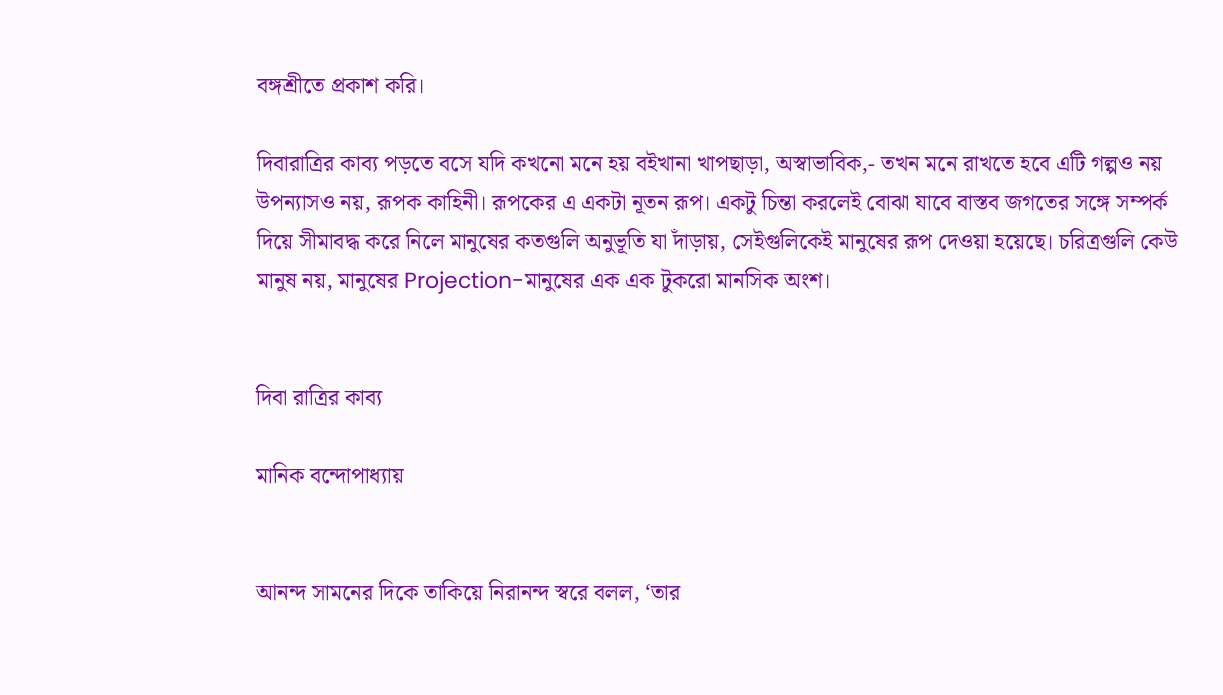বঙ্গশ্রীতে প্রকাশ করি।

দিবারাত্রির কাব্য পড়তে বসে যদি কখনো মনে হয় বইখানা খাপছাড়া, অস্বাভাবিক,- তখন মনে রাখতে হবে এটি গল্পও নয় উপন্যাসও নয়, রূপক কাহিনী। রূপকের এ একটা নূতন রূপ। একটু চিন্তা করলেই বোঝা যাবে বাস্তব জগতের সঙ্গে সম্পর্ক দিয়ে সীমাবদ্ধ করে নিলে মানুষের কতগুলি অনুভূতি যা দাঁড়ায়, সেইগুলিকেই মানুষের রূপ দেওয়া হয়েছে। চরিত্রগুলি কেউ মানুষ নয়, মানুষের Projection-মানুষের এক এক টুকরো মানসিক অংশ।


দিবা রাত্রির কাব্য

মানিক বন্দোপাধ্যায়


আনন্দ সামনের দিকে তাকিয়ে নিরানন্দ স্বরে বলল, ‘তার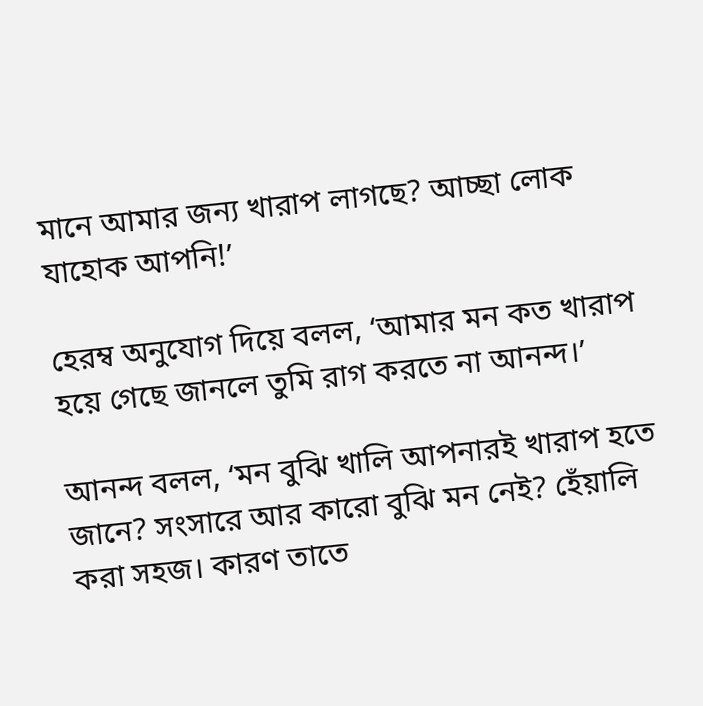মানে আমার জন্য খারাপ লাগছে? আচ্ছা লোক যাহোক আপনি!’

হেরম্ব অনুযোগ দিয়ে বলল, ‘আমার মন কত খারাপ হয়ে গেছে জানলে তুমি রাগ করতে না আনন্দ।’

আনন্দ বলল, ‘মন বুঝি খালি আপনারই খারাপ হতে জানে? সংসারে আর কারো বুঝি মন নেই? হেঁয়ালি করা সহজ। কারণ তাতে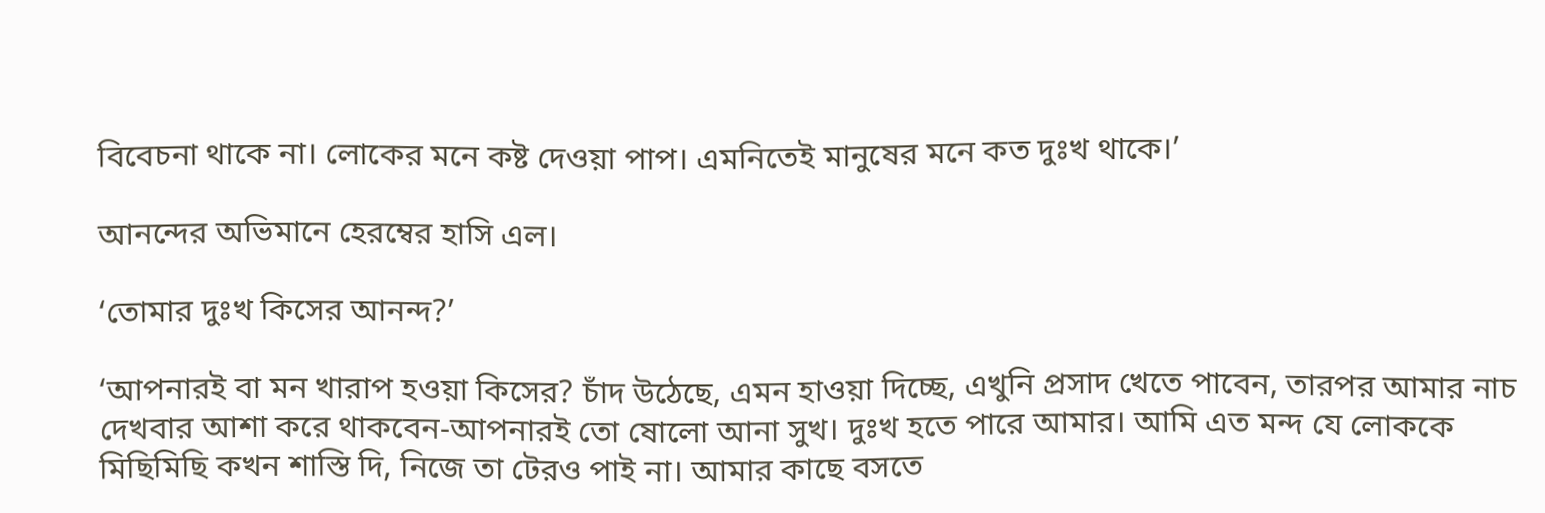বিবেচনা থাকে না। লোকের মনে কষ্ট দেওয়া পাপ। এমনিতেই মানুষের মনে কত দুঃখ থাকে।’

আনন্দের অভিমানে হেরম্বের হাসি এল।

‘তোমার দুঃখ কিসের আনন্দ?’

‘আপনারই বা মন খারাপ হওয়া কিসের? চাঁদ উঠেছে, এমন হাওয়া দিচ্ছে, এখুনি প্রসাদ খেতে পাবেন, তারপর আমার নাচ দেখবার আশা করে থাকবেন-আপনারই তো ষোলো আনা সুখ। দুঃখ হতে পারে আমার। আমি এত মন্দ যে লোককে মিছিমিছি কখন শাস্তি দি, নিজে তা টেরও পাই না। আমার কাছে বসতে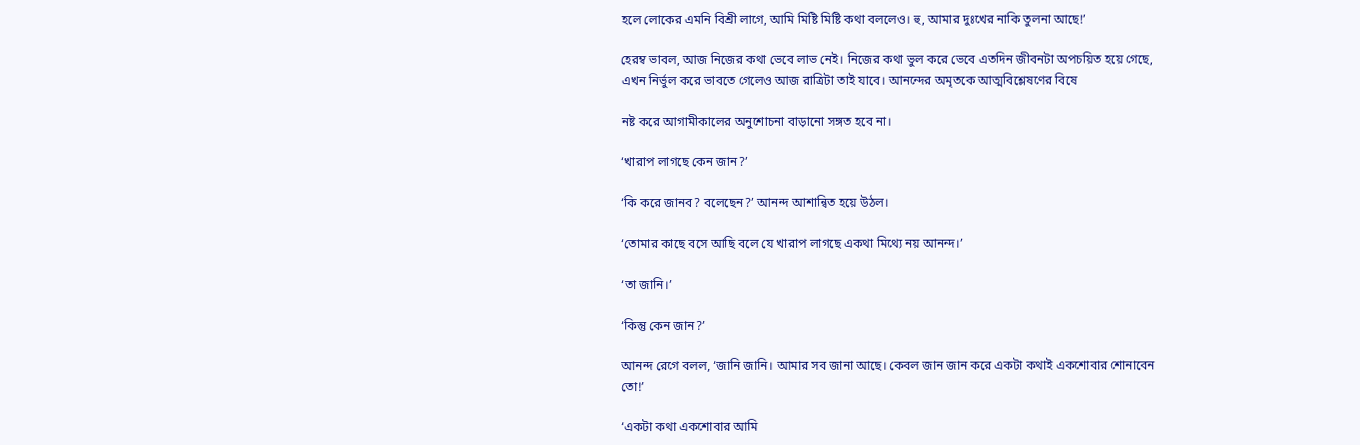হলে লোকের এমনি বিশ্রী লাগে, আমি মিষ্টি মিষ্টি কথা বললেও। হু, আমার দুঃখের নাকি তুলনা আছে!’

হেরম্ব ভাবল, আজ নিজের কথা ভেবে লাভ নেই। নিজের কথা ভুল করে ভেবে এতদিন জীবনটা অপচয়িত হয়ে গেছে, এখন নির্ভুল করে ভাবতে গেলেও আজ রাত্রিটা তাই যাবে। আনন্দের অমৃতকে আত্মবিশ্লেষণের বিষে

নষ্ট করে আগামীকালের অনুশোচনা বাড়ানো সঙ্গত হবে না।

‘খারাপ লাগছে কেন জান?’

‘কি করে জানব? বলেছেন?’ আনন্দ আশান্বিত হয়ে উঠল।

‘তোমার কাছে বসে আছি বলে যে খারাপ লাগছে একথা মিথ্যে নয় আনন্দ।’

‘তা জানি।’

‘কিন্তু কেন জান?’

আনন্দ রেগে বলল, ‘জানি জানি। আমার সব জানা আছে। কেবল জান জান করে একটা কথাই একশোবার শোনাবেন তো!’

‘একটা কথা একশোবার আমি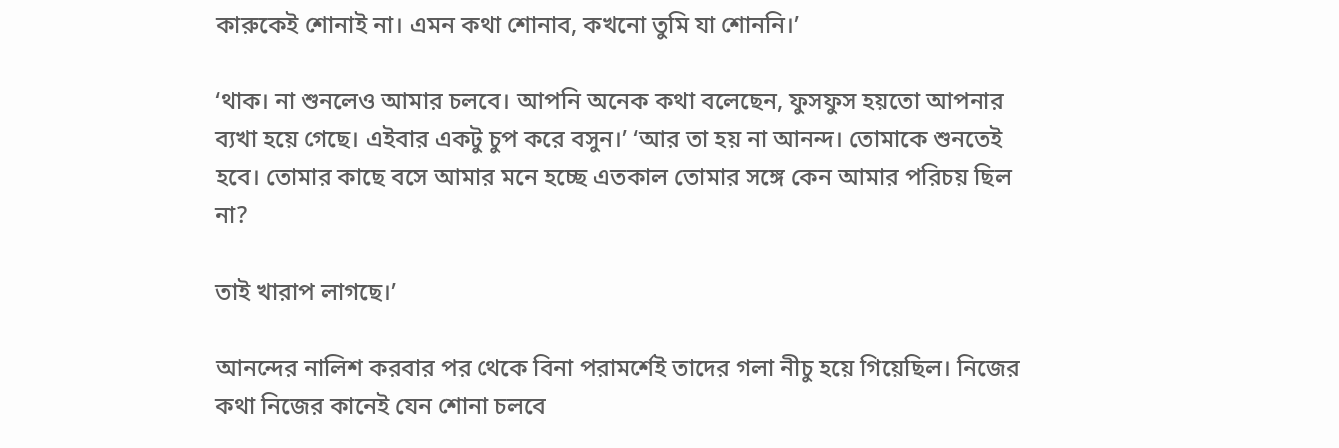কারুকেই শোনাই না। এমন কথা শোনাব, কখনো তুমি যা শোননি।’

‘থাক। না শুনলেও আমার চলবে। আপনি অনেক কথা বলেছেন, ফুসফুস হয়তো আপনার ব্যখা হয়ে গেছে। এইবার একটু চুপ করে বসুন।’ ‘আর তা হয় না আনন্দ। তোমাকে শুনতেই হবে। তোমার কাছে বসে আমার মনে হচ্ছে এতকাল তোমার সঙ্গে কেন আমার পরিচয় ছিল না?

তাই খারাপ লাগছে।’

আনন্দের নালিশ করবার পর থেকে বিনা পরামর্শেই তাদের গলা নীচু হয়ে গিয়েছিল। নিজের কথা নিজের কানেই যেন শোনা চলবে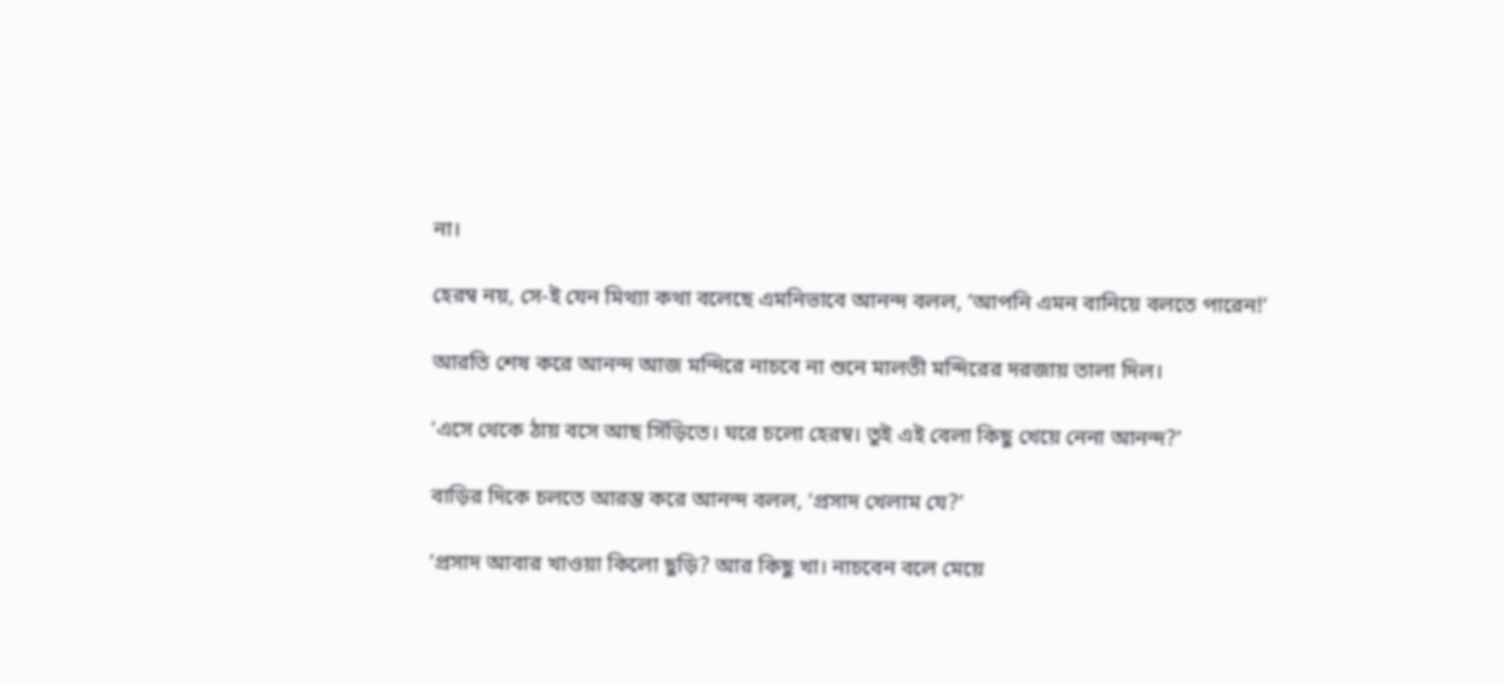না।

হেরম্ব নয়, সে-ই যেন মিথ্যা কথা বলেছে এমনিভাবে আনন্দ বলল, ‘আপনি এমন বানিয়ে বলতে পারেন!’

আরতি শেষ করে আনন্দ আজ মন্দিরে নাচবে না শুনে মালতী মন্দিরের দরজায় তালা দিল।

‘এসে থেকে ঠায় বসে আছ সিঁড়িতে। ঘরে চলো হেরম্ব। তুই এই বেলা কিছু খেয়ে নেনা আনন্দ?’

বাড়ির দিকে চলতে আরম্ভ করে আনন্দ বলল, ‘প্রসাদ খেলাম যে?’

‘প্রসাদ আবার খাওয়া কিলো ছুড়ি? আর কিছু খা। নাচবেন বলে মেয়ে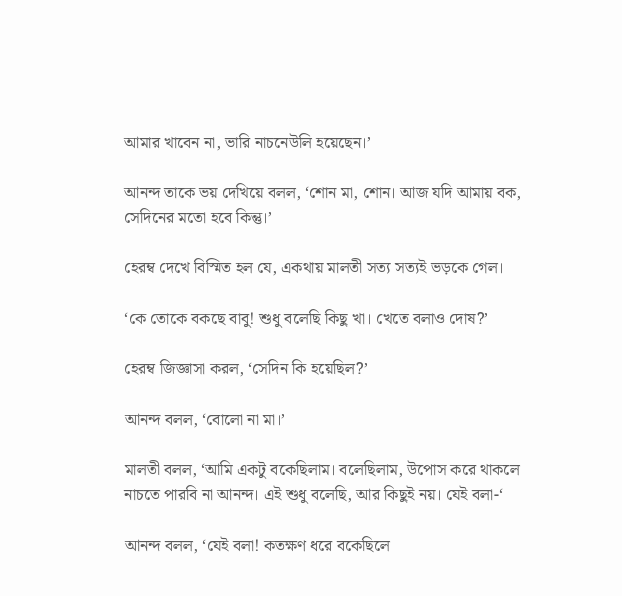আমার খাবেন না, ভারি নাচনেউলি হয়েছেন।’

আনন্দ তাকে ভয় দেখিয়ে বলল, ‘শোন মা, শোন। আজ যদি আমায় বক, সেদিনের মতো হবে কিন্তু।’

হেরম্ব দেখে বিস্মিত হল যে, একথায় মালতী সত্য সত্যই ভড়কে গেল।

‘কে তোকে বকছে বাবু! শুধু বলেছি কিছু খা। খেতে বলাও দোষ?’

হেরম্ব জিজ্ঞাসা করল, ‘সেদিন কি হয়েছিল?’

আনন্দ বলল, ‘বোলো না মা।’

মালতী বলল, ‘আমি একটু বকেছিলাম। বলেছিলাম, উপোস করে থাকলে নাচতে পারবি না আনন্দ। এই শুধু বলেছি, আর কিছুই নয়। যেই বলা-‘

আনন্দ বলল, ‘যেই বলা! কতক্ষণ ধরে বকেছিলে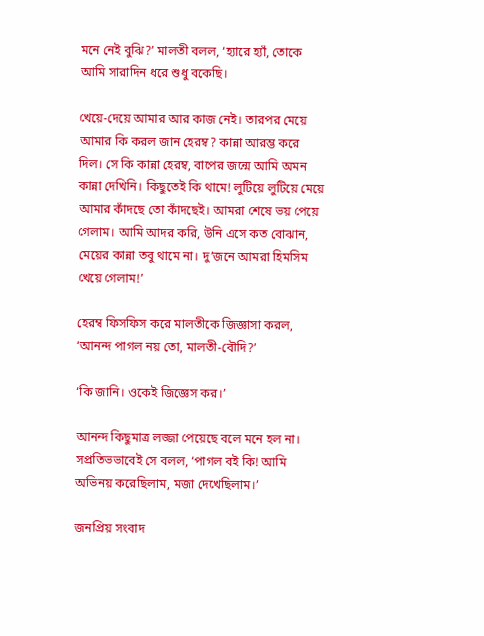মনে নেই বুঝি?’ মালতী বলল, ‘হ্যারে হ্যাঁ, তোকে আমি সারাদিন ধরে শুধু বকেছি।

খেয়ে-দেয়ে আমার আর কাজ নেই। তারপর মেয়ে আমার কি করল জান হেরম্ব? কান্না আরম্ভ করে দিল। সে কি কান্না হেরম্ব, বাপের জন্মে আমি অমন কান্না দেখিনি। কিছুতেই কি থামে! লুটিয়ে লুটিয়ে মেয়ে আমার কাঁদছে তো কাঁদছেই। আমরা শেষে ভয় পেয়ে গেলাম। আমি আদর করি, উনি এসে কত বোঝান, মেয়ের কান্না তবু থামে না। দু’জনে আমরা হিমসিম খেয়ে গেলাম!’

হেরম্ব ফিসফিস করে মালতীকে জিজ্ঞাসা করল, ‘আনন্দ পাগল নয় তো, মালতী-বৌদি?’

‘কি জানি। ওকেই জিজ্ঞেস কর।’

আনন্দ কিছুমাত্র লজ্জা পেয়েছে বলে মনে হল না। সপ্রতিভভাবেই সে বলল, ‘পাগল বই কি! আমি অভিনয় করেছিলাম, মজা দেখেছিলাম।’

জনপ্রিয় সংবাদ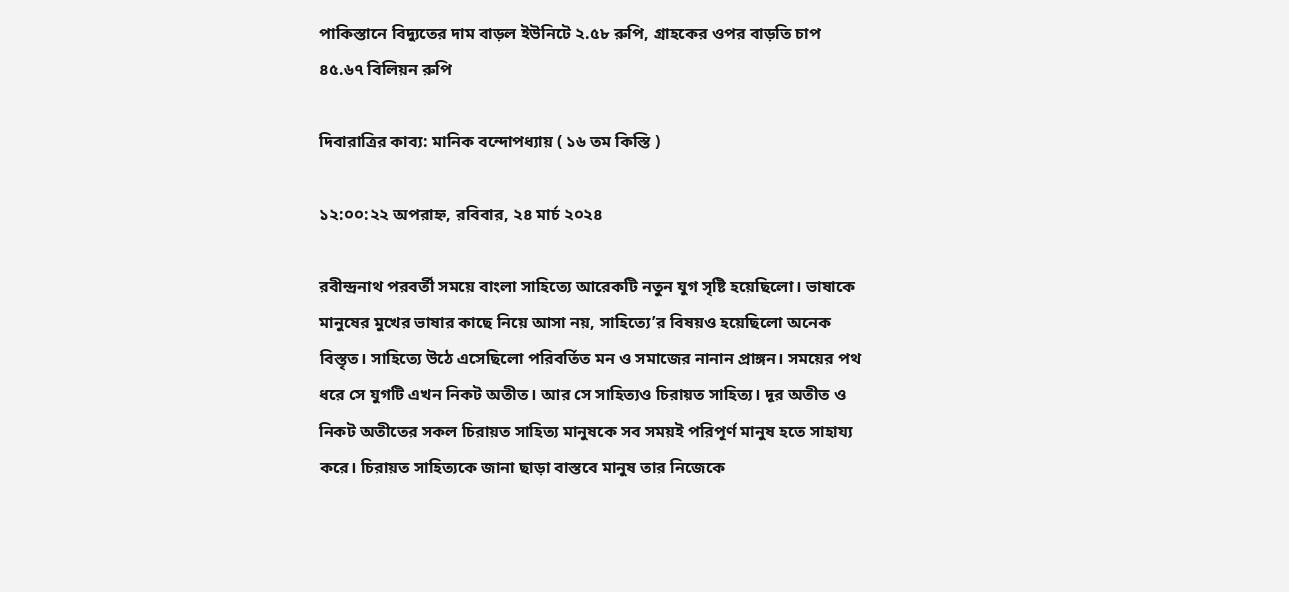পাকিস্তানে বিদ্যুতের দাম বাড়ল ইউনিটে ২.৫৮ রুপি, গ্রাহকের ওপর বাড়তি চাপ ৪৫.৬৭ বিলিয়ন রুপি

দিবারাত্রির কাব্য: মানিক বন্দোপধ্যায় ( ১৬ তম কিস্তি )

১২:০০:২২ অপরাহ্ন, রবিবার, ২৪ মার্চ ২০২৪

রবীন্দ্রনাথ পরবর্তী সময়ে বাংলা সাহিত্যে আরেকটি নতুন যুগ সৃষ্টি হয়েছিলো। ভাষাকে মানুষের মুখের ভাষার কাছে নিয়ে আসা নয়, সাহিত্যে’র বিষয়ও হয়েছিলো অনেক বিস্তৃত। সাহিত্যে উঠে এসেছিলো পরিবর্তিত মন ও সমাজের নানান প্রাঙ্গন। সময়ের পথ ধরে সে যুগটি এখন নিকট অতীত। আর সে সাহিত্যও চিরায়ত সাহিত্য। দূর অতীত ও নিকট অতীতের সকল চিরায়ত সাহিত্য মানুষকে সব সময়ই পরিপূর্ণ মানুষ হতে সাহায্য করে। চিরায়ত সাহিত্যকে জানা ছাড়া বাস্তবে মানুষ তার নিজেকে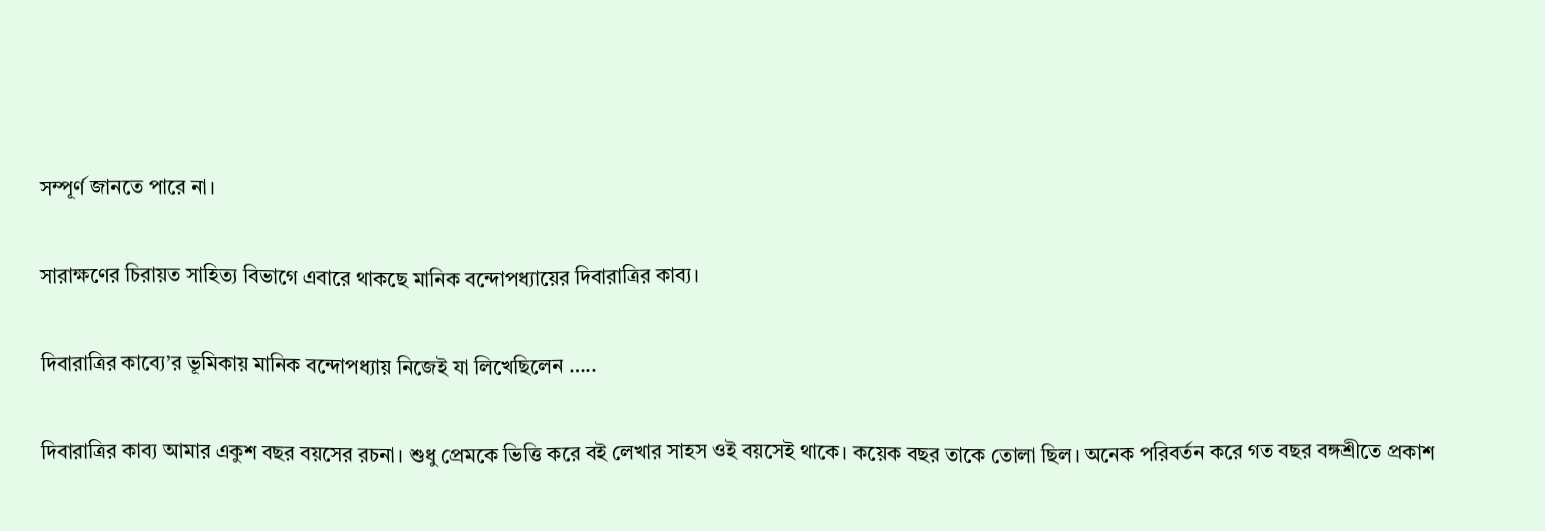সম্পূর্ণ জানতে পারে না।

সারাক্ষণের চিরায়ত সাহিত্য বিভাগে এবারে থাকছে মানিক বন্দোপধ্যায়ের দিবারাত্রির কাব্য।

দিবারাত্রির কাব্যে’র ভূমিকায় মানিক বন্দোপধ্যায় নিজেই যা লিখেছিলেন …..

দিবারাত্রির কাব্য আমার একুশ বছর বয়সের রচনা। শুধু প্রেমকে ভিত্তি করে বই লেখার সাহস ওই বয়সেই থাকে। কয়েক বছর তাকে তোলা ছিল। অনেক পরিবর্তন করে গত বছর বঙ্গশ্রীতে প্রকাশ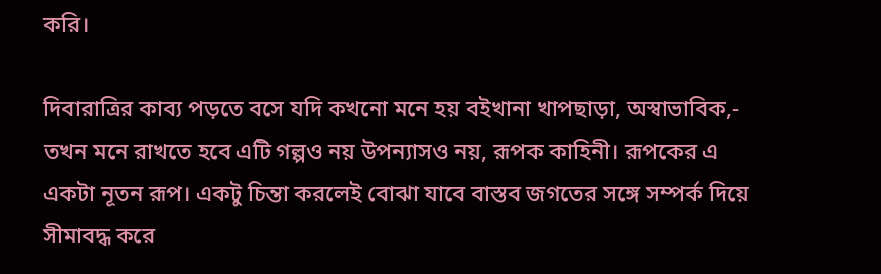করি।

দিবারাত্রির কাব্য পড়তে বসে যদি কখনো মনে হয় বইখানা খাপছাড়া, অস্বাভাবিক,- তখন মনে রাখতে হবে এটি গল্পও নয় উপন্যাসও নয়, রূপক কাহিনী। রূপকের এ একটা নূতন রূপ। একটু চিন্তা করলেই বোঝা যাবে বাস্তব জগতের সঙ্গে সম্পর্ক দিয়ে সীমাবদ্ধ করে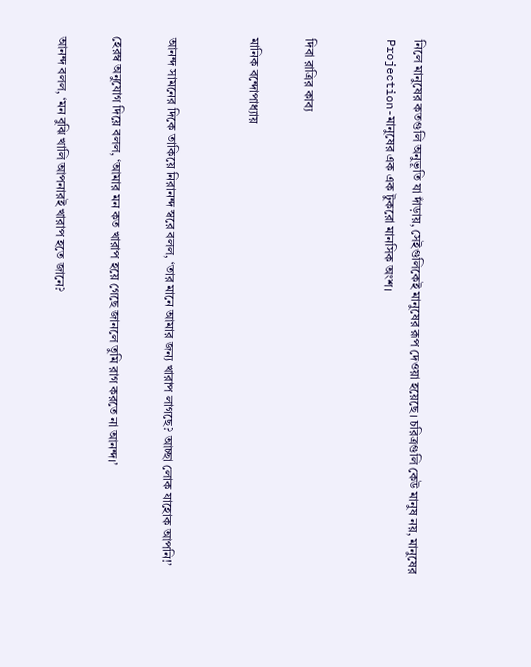নিলে মানুষের কতগুলি অনুভূতি যা দাঁড়ায়, সেইগুলিকেই মানুষের রূপ দেওয়া হয়েছে। চরিত্রগুলি কেউ মানুষ নয়, মানুষের Projection-মানুষের এক এক টুকরো মানসিক অংশ।


দিবা রাত্রির কাব্য

মানিক বন্দোপাধ্যায়


আনন্দ সামনের দিকে তাকিয়ে নিরানন্দ স্বরে বলল, ‘তার মানে আমার জন্য খারাপ লাগছে? আচ্ছা লোক যাহোক আপনি!’

হেরম্ব অনুযোগ দিয়ে বলল, ‘আমার মন কত খারাপ হয়ে গেছে জানলে তুমি রাগ করতে না আনন্দ।’

আনন্দ বলল, ‘মন বুঝি খালি আপনারই খারাপ হতে জানে?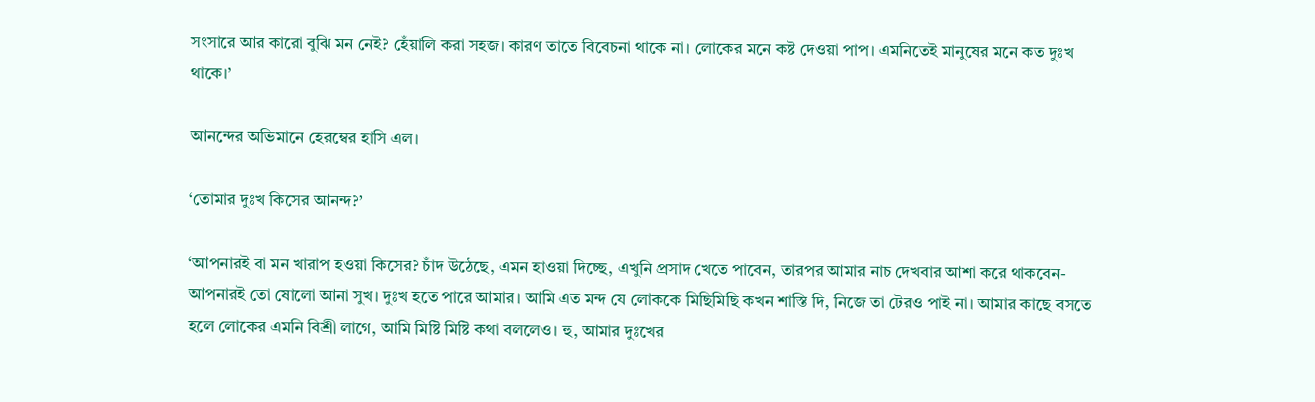সংসারে আর কারো বুঝি মন নেই? হেঁয়ালি করা সহজ। কারণ তাতে বিবেচনা থাকে না। লোকের মনে কষ্ট দেওয়া পাপ। এমনিতেই মানুষের মনে কত দুঃখ থাকে।’

আনন্দের অভিমানে হেরম্বের হাসি এল।

‘তোমার দুঃখ কিসের আনন্দ?’

‘আপনারই বা মন খারাপ হওয়া কিসের? চাঁদ উঠেছে, এমন হাওয়া দিচ্ছে, এখুনি প্রসাদ খেতে পাবেন, তারপর আমার নাচ দেখবার আশা করে থাকবেন-আপনারই তো ষোলো আনা সুখ। দুঃখ হতে পারে আমার। আমি এত মন্দ যে লোককে মিছিমিছি কখন শাস্তি দি, নিজে তা টেরও পাই না। আমার কাছে বসতে হলে লোকের এমনি বিশ্রী লাগে, আমি মিষ্টি মিষ্টি কথা বললেও। হু, আমার দুঃখের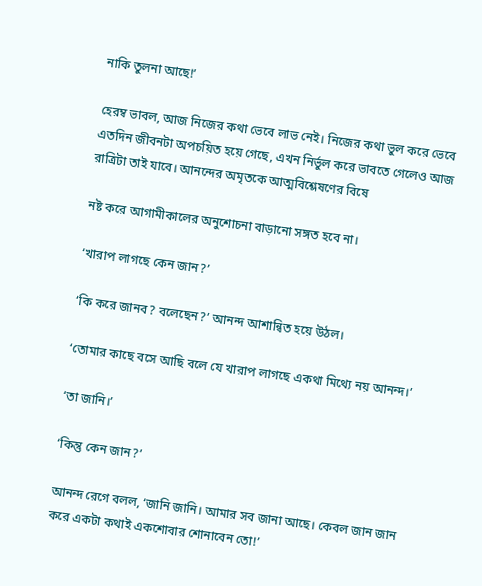নাকি তুলনা আছে!’

হেরম্ব ভাবল, আজ নিজের কথা ভেবে লাভ নেই। নিজের কথা ভুল করে ভেবে এতদিন জীবনটা অপচয়িত হয়ে গেছে, এখন নির্ভুল করে ভাবতে গেলেও আজ রাত্রিটা তাই যাবে। আনন্দের অমৃতকে আত্মবিশ্লেষণের বিষে

নষ্ট করে আগামীকালের অনুশোচনা বাড়ানো সঙ্গত হবে না।

‘খারাপ লাগছে কেন জান?’

‘কি করে জানব? বলেছেন?’ আনন্দ আশান্বিত হয়ে উঠল।

‘তোমার কাছে বসে আছি বলে যে খারাপ লাগছে একথা মিথ্যে নয় আনন্দ।’

‘তা জানি।’

‘কিন্তু কেন জান?’

আনন্দ রেগে বলল, ‘জানি জানি। আমার সব জানা আছে। কেবল জান জান করে একটা কথাই একশোবার শোনাবেন তো!’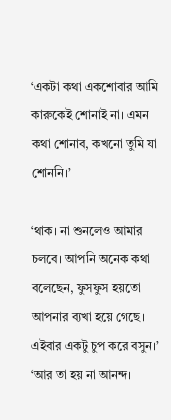‘একটা কথা একশোবার আমি কারুকেই শোনাই না। এমন কথা শোনাব, কখনো তুমি যা শোননি।’

‘থাক। না শুনলেও আমার চলবে। আপনি অনেক কথা বলেছেন, ফুসফুস হয়তো আপনার ব্যখা হয়ে গেছে। এইবার একটু চুপ করে বসুন।’ ‘আর তা হয় না আনন্দ।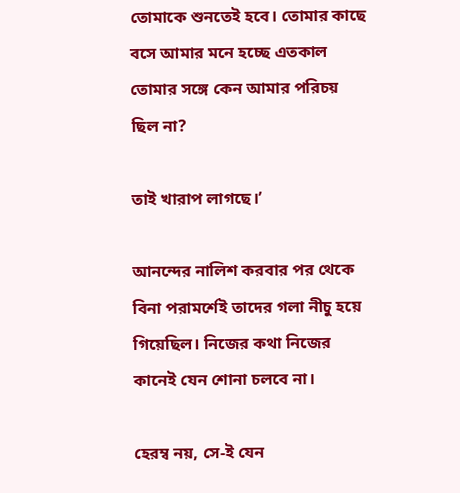তোমাকে শুনতেই হবে। তোমার কাছে বসে আমার মনে হচ্ছে এতকাল তোমার সঙ্গে কেন আমার পরিচয় ছিল না?

তাই খারাপ লাগছে।’

আনন্দের নালিশ করবার পর থেকে বিনা পরামর্শেই তাদের গলা নীচু হয়ে গিয়েছিল। নিজের কথা নিজের কানেই যেন শোনা চলবে না।

হেরম্ব নয়, সে-ই যেন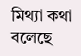মিথ্যা কথা বলেছে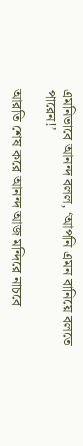এমনিভাবে আনন্দ বলল, ‘আপনি এমন বানিয়ে বলতে পারেন!’

আরতি শেষ করে আনন্দ আজ মন্দিরে নাচবে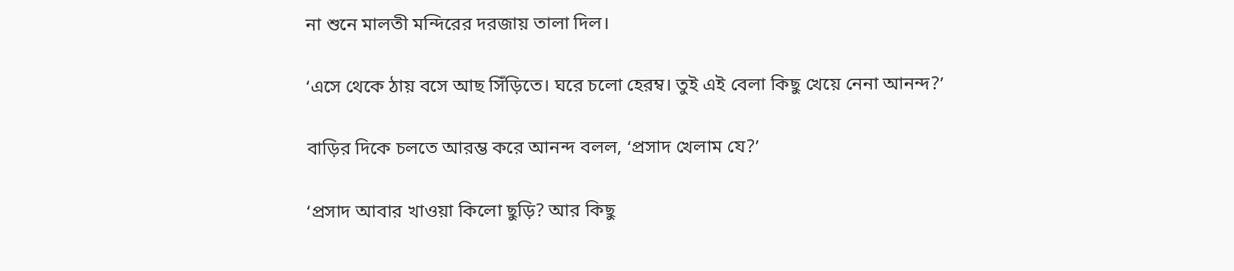না শুনে মালতী মন্দিরের দরজায় তালা দিল।

‘এসে থেকে ঠায় বসে আছ সিঁড়িতে। ঘরে চলো হেরম্ব। তুই এই বেলা কিছু খেয়ে নেনা আনন্দ?’

বাড়ির দিকে চলতে আরম্ভ করে আনন্দ বলল, ‘প্রসাদ খেলাম যে?’

‘প্রসাদ আবার খাওয়া কিলো ছুড়ি? আর কিছু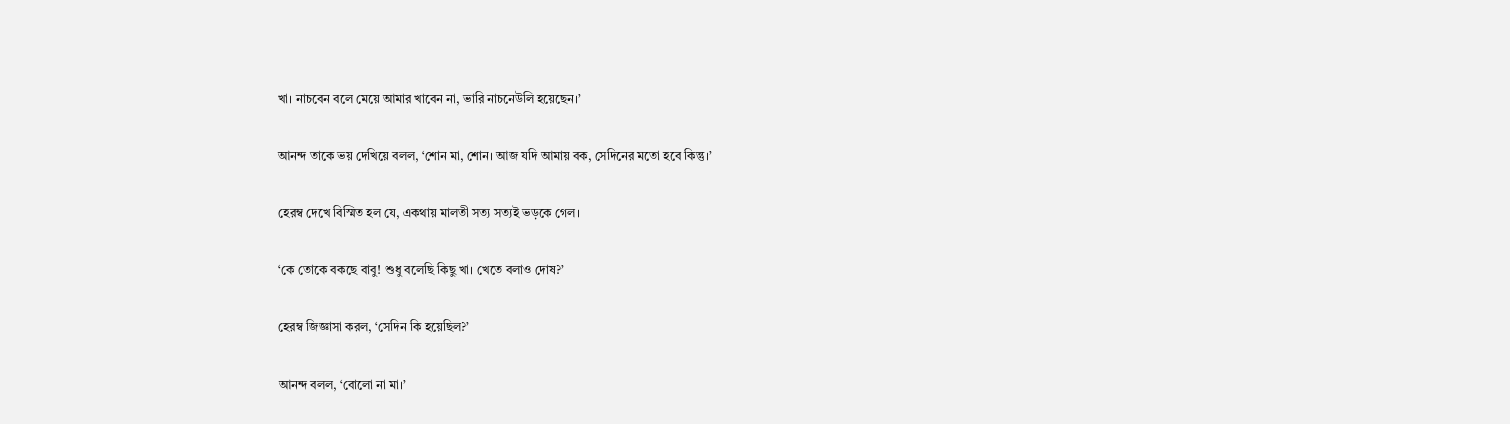খা। নাচবেন বলে মেয়ে আমার খাবেন না, ভারি নাচনেউলি হয়েছেন।’

আনন্দ তাকে ভয় দেখিয়ে বলল, ‘শোন মা, শোন। আজ যদি আমায় বক, সেদিনের মতো হবে কিন্তু।’

হেরম্ব দেখে বিস্মিত হল যে, একথায় মালতী সত্য সত্যই ভড়কে গেল।

‘কে তোকে বকছে বাবু! শুধু বলেছি কিছু খা। খেতে বলাও দোষ?’

হেরম্ব জিজ্ঞাসা করল, ‘সেদিন কি হয়েছিল?’

আনন্দ বলল, ‘বোলো না মা।’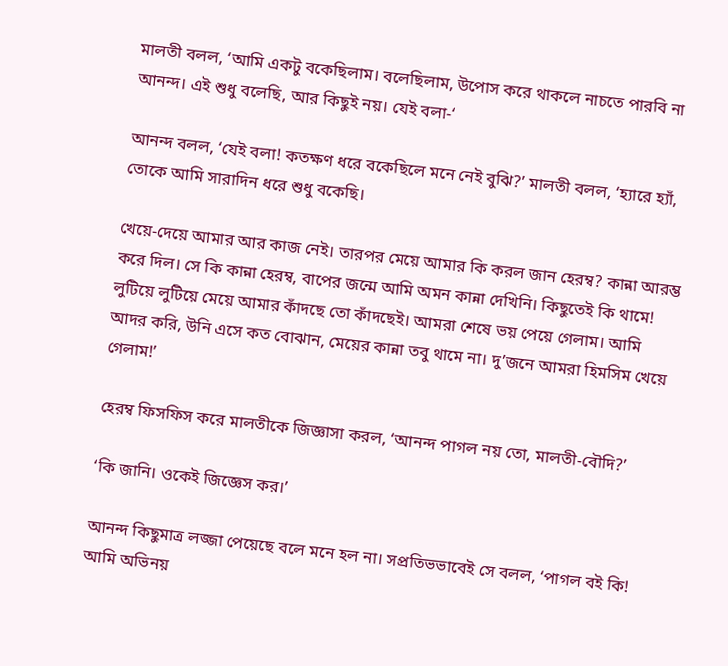মালতী বলল, ‘আমি একটু বকেছিলাম। বলেছিলাম, উপোস করে থাকলে নাচতে পারবি না আনন্দ। এই শুধু বলেছি, আর কিছুই নয়। যেই বলা-‘

আনন্দ বলল, ‘যেই বলা! কতক্ষণ ধরে বকেছিলে মনে নেই বুঝি?’ মালতী বলল, ‘হ্যারে হ্যাঁ, তোকে আমি সারাদিন ধরে শুধু বকেছি।

খেয়ে-দেয়ে আমার আর কাজ নেই। তারপর মেয়ে আমার কি করল জান হেরম্ব? কান্না আরম্ভ করে দিল। সে কি কান্না হেরম্ব, বাপের জন্মে আমি অমন কান্না দেখিনি। কিছুতেই কি থামে! লুটিয়ে লুটিয়ে মেয়ে আমার কাঁদছে তো কাঁদছেই। আমরা শেষে ভয় পেয়ে গেলাম। আমি আদর করি, উনি এসে কত বোঝান, মেয়ের কান্না তবু থামে না। দু’জনে আমরা হিমসিম খেয়ে গেলাম!’

হেরম্ব ফিসফিস করে মালতীকে জিজ্ঞাসা করল, ‘আনন্দ পাগল নয় তো, মালতী-বৌদি?’

‘কি জানি। ওকেই জিজ্ঞেস কর।’

আনন্দ কিছুমাত্র লজ্জা পেয়েছে বলে মনে হল না। সপ্রতিভভাবেই সে বলল, ‘পাগল বই কি! আমি অভিনয়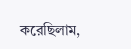করেছিলাম,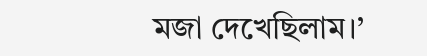মজা দেখেছিলাম।’